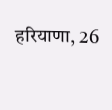हरियाणा, 26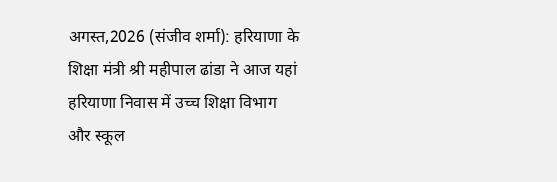अगस्त,2026 (संजीव शर्मा): हरियाणा के शिक्षा मंत्री श्री महीपाल ढांडा ने आज यहां हरियाणा निवास में उच्च शिक्षा विभाग और स्कूल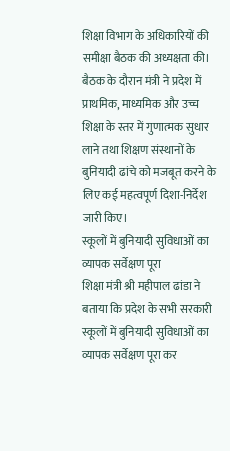शिक्षा विभाग के अधिकारियों की समीक्षा बैठक की अध्यक्षता की। बैठक के दौरान मंत्री ने प्रदेश में प्राथमिक, माध्यमिक और उच्च शिक्षा के स्तर में गुणात्मक सुधार लाने तथा शिक्षण संस्थानों के बुनियादी ढांचे को मजबूत करने के लिए कई महत्वपूर्ण दिशा-निर्देश जारी किए।
स्कूलों में बुनियादी सुविधाओं का व्यापक सर्वेक्षण पूरा
शिक्षा मंत्री श्री महीपाल ढांडा ने बताया कि प्रदेश के सभी सरकारी स्कूलों में बुनियादी सुविधाओं का व्यापक सर्वेक्षण पूरा कर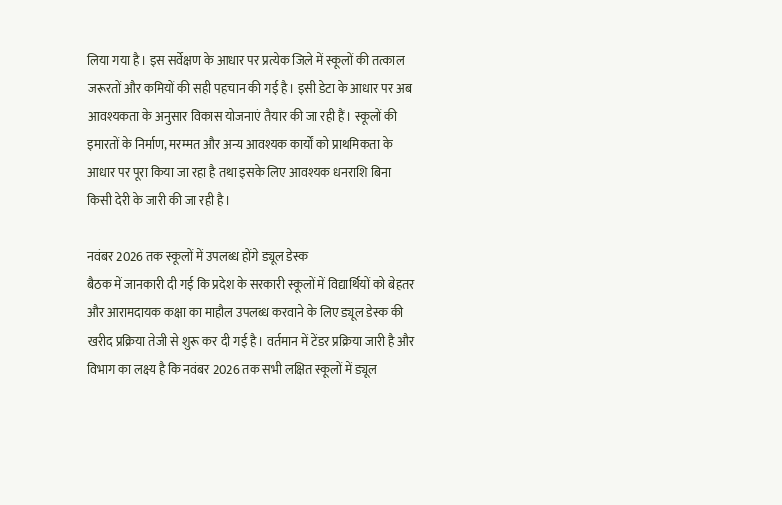लिया गया है। इस सर्वेक्षण के आधार पर प्रत्येक जिले में स्कूलों की तत्काल जरूरतों और कमियों की सही पहचान की गई है। इसी डेटा के आधार पर अब आवश्यकता के अनुसार विकास योजनाएं तैयार की जा रही हैं। स्कूलों की इमारतों के निर्माण, मरम्मत और अन्य आवश्यक कार्यों को प्राथमिकता के आधार पर पूरा किया जा रहा है तथा इसके लिए आवश्यक धनराशि बिना किसी देरी के जारी की जा रही है।

नवंबर 2026 तक स्कूलों में उपलब्ध होंगे ड्यूल डेस्क
बैठक में जानकारी दी गई कि प्रदेश के सरकारी स्कूलों में विद्यार्थियों को बेहतर और आरामदायक कक्षा का माहौल उपलब्ध करवाने के लिए ड्यूल डेस्क की खरीद प्रक्रिया तेजी से शुरू कर दी गई है। वर्तमान में टेंडर प्रक्रिया जारी है और विभाग का लक्ष्य है कि नवंबर 2026 तक सभी लक्षित स्कूलों में ड्यूल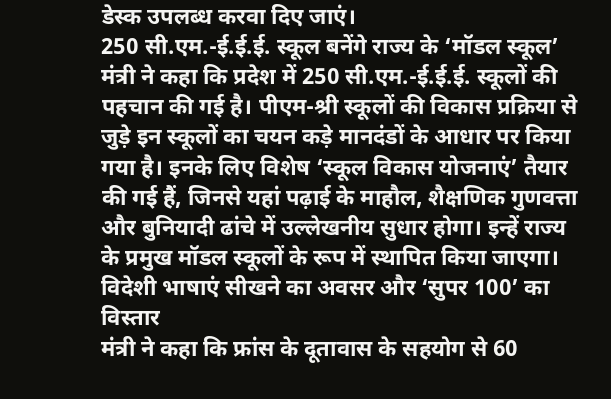डेस्क उपलब्ध करवा दिए जाएं।
250 सी.एम.-ई.ई.ई. स्कूल बनेंगे राज्य के ‘मॉडल स्कूल’
मंत्री ने कहा कि प्रदेश में 250 सी.एम.-ई.ई.ई. स्कूलों की पहचान की गई है। पीएम-श्री स्कूलों की विकास प्रक्रिया से जुड़े इन स्कूलों का चयन कड़े मानदंडों के आधार पर किया गया है। इनके लिए विशेष ‘स्कूल विकास योजनाएं’ तैयार की गई हैं, जिनसे यहां पढ़ाई के माहौल, शैक्षणिक गुणवत्ता और बुनियादी ढांचे में उल्लेखनीय सुधार होगा। इन्हें राज्य के प्रमुख मॉडल स्कूलों के रूप में स्थापित किया जाएगा।
विदेशी भाषाएं सीखने का अवसर और ‘सुपर 100’ का विस्तार
मंत्री ने कहा कि फ्रांस के दूतावास के सहयोग से 60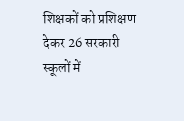शिक्षकों को प्रशिक्षण देकर 26 सरकारी स्कूलों में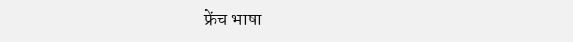फ्रेंच भाषा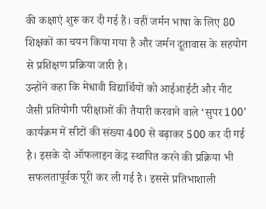की कक्षाएं शुरू कर दी गई हैं। वहीं जर्मन भाषा के लिए 80 शिक्षकों का चयन किया गया है और जर्मन दूतावास के सहयोग से प्रशिक्षण प्रक्रिया जारी है।
उन्होंने कहा कि मेधावी विद्यार्थियों को आईआईटी और नीट जैसी प्रतियोगी परीक्षाओं की तैयारी करवाने वाले ‘सुपर 100’ कार्यक्रम में सीटों की संख्या 400 से बढ़ाकर 500 कर दी गई है। इसके दो ऑफलाइन केंद्र स्थापित करने की प्रक्रिया भी सफलतापूर्वक पूरी कर ली गई है। इससे प्रतिभाशाली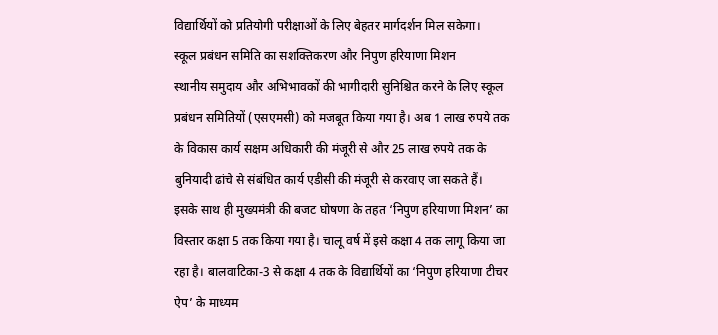विद्यार्थियों को प्रतियोगी परीक्षाओं के लिए बेहतर मार्गदर्शन मिल सकेगा।
स्कूल प्रबंधन समिति का सशक्तिकरण और निपुण हरियाणा मिशन
स्थानीय समुदाय और अभिभावकों की भागीदारी सुनिश्चित करने के लिए स्कूल प्रबंधन समितियों (एसएमसी) को मजबूत किया गया है। अब 1 लाख रुपये तक के विकास कार्य सक्षम अधिकारी की मंजूरी से और 25 लाख रुपये तक के बुनियादी ढांचे से संबंधित कार्य एडीसी की मंजूरी से करवाए जा सकते हैं।
इसके साथ ही मुख्यमंत्री की बजट घोषणा के तहत ‘निपुण हरियाणा मिशन’ का विस्तार कक्षा 5 तक किया गया है। चालू वर्ष में इसे कक्षा 4 तक लागू किया जा रहा है। बालवाटिका-3 से कक्षा 4 तक के विद्यार्थियों का ‘निपुण हरियाणा टीचर ऐप’ के माध्यम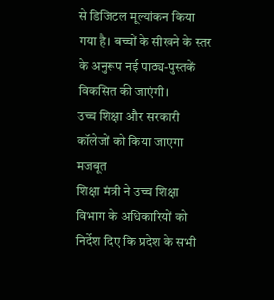से डिजिटल मूल्यांकन किया गया है। बच्चों के सीखने के स्तर के अनुरूप नई पाठ्य-पुस्तकें विकसित की जाएंगी।
उच्च शिक्षा और सरकारी कॉलेजों को किया जाएगा मजबूत
शिक्षा मंत्री ने उच्च शिक्षा विभाग के अधिकारियों को निर्देश दिए कि प्रदेश के सभी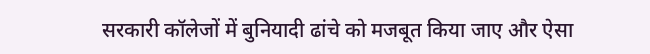सरकारी कॉलेजों में बुनियादी ढांचे को मजबूत किया जाए और ऐसा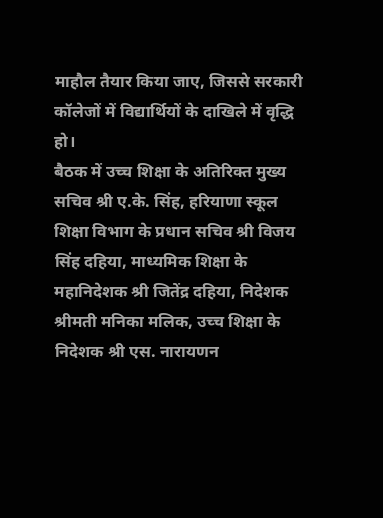माहौल तैयार किया जाए, जिससे सरकारी कॉलेजों में विद्यार्थियों के दाखिले में वृद्धि हो।
बैठक में उच्च शिक्षा के अतिरिक्त मुख्य सचिव श्री ए.के. सिंह, हरियाणा स्कूल शिक्षा विभाग के प्रधान सचिव श्री विजय सिंह दहिया, माध्यमिक शिक्षा के महानिदेशक श्री जितेंद्र दहिया, निदेशक श्रीमती मनिका मलिक, उच्च शिक्षा के निदेशक श्री एस. नारायणन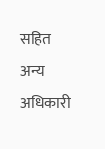सहित अन्य अधिकारी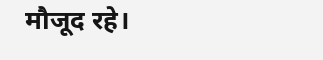मौजूद रहे।